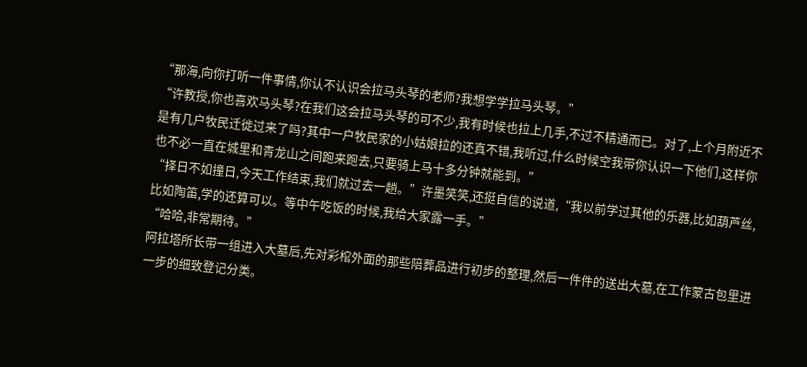“那海,向你打听一件事情,你认不认识会拉马头琴的老师?我想学学拉马头琴。”
“许教授,你也喜欢马头琴?在我们这会拉马头琴的可不少,我有时候也拉上几手,不过不精通而已。对了,上个月附近不是有几户牧民迁徙过来了吗?其中一户牧民家的小姑娘拉的还真不错,我听过,什么时候空我带你认识一下他们,这样你也不必一直在城里和青龙山之间跑来跑去,只要骑上马十多分钟就能到。”
“择日不如撞日,今天工作结束,我们就过去一趟。”许墨笑笑,还挺自信的说道,“我以前学过其他的乐器,比如葫芦丝,比如陶笛,学的还算可以。等中午吃饭的时候,我给大家露一手。”
“哈哈,非常期待。”
阿拉塔所长带一组进入大墓后,先对彩棺外面的那些陪葬品进行初步的整理,然后一件件的送出大墓,在工作蒙古包里进一步的细致登记分类。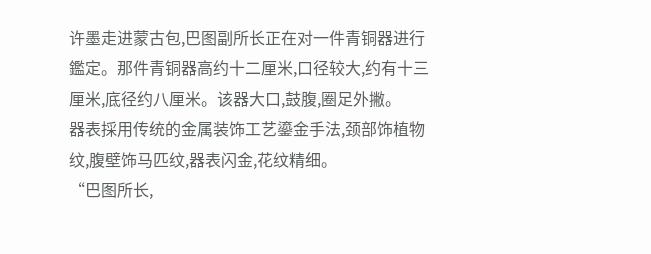许墨走进蒙古包,巴图副所长正在对一件青铜器进行鑑定。那件青铜器高约十二厘米,口径较大,约有十三厘米,底径约八厘米。该器大口,鼓腹,圈足外撇。
器表採用传统的金属装饰工艺鎏金手法,颈部饰植物纹,腹壁饰马匹纹,器表闪金,花纹精细。
“巴图所长,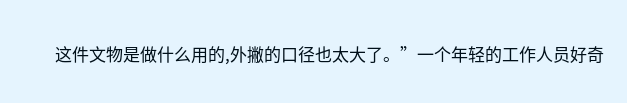这件文物是做什么用的,外撇的口径也太大了。”一个年轻的工作人员好奇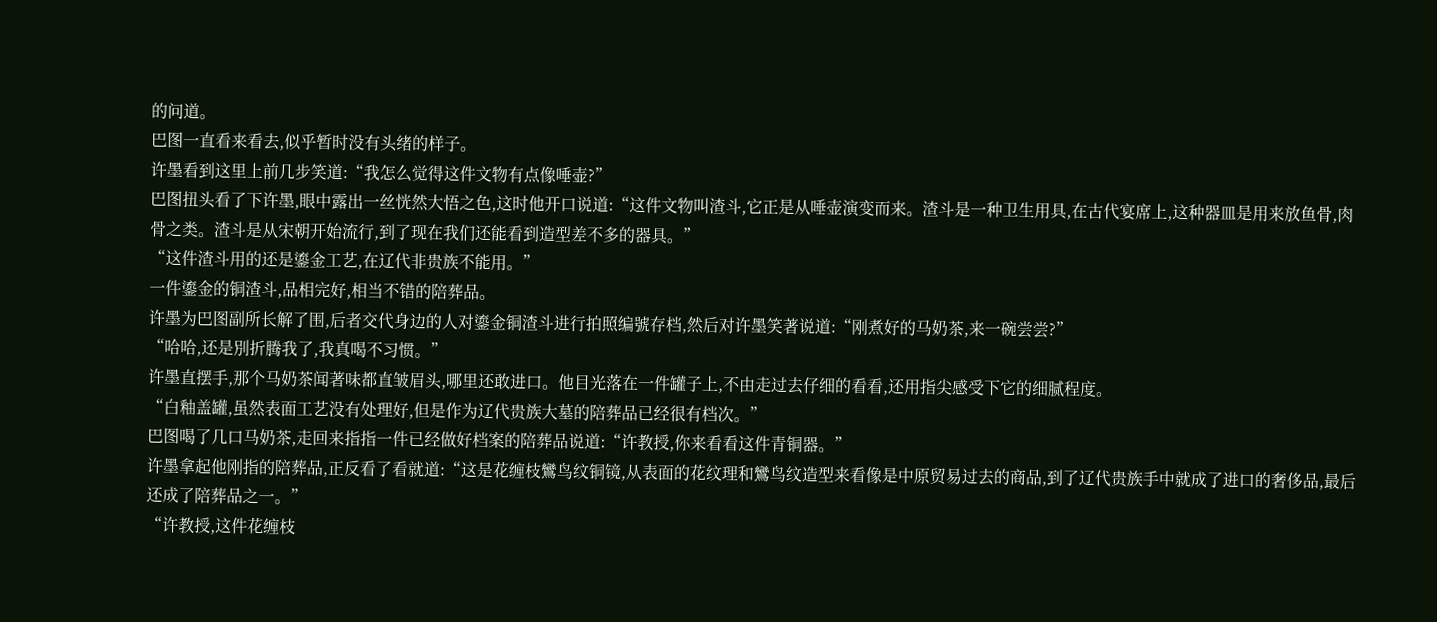的问道。
巴图一直看来看去,似乎暂时没有头绪的样子。
许墨看到这里上前几步笑道:“我怎么觉得这件文物有点像唾壶?”
巴图扭头看了下许墨,眼中露出一丝恍然大悟之色,这时他开口说道:“这件文物叫渣斗,它正是从唾壶演变而来。渣斗是一种卫生用具,在古代宴席上,这种器皿是用来放鱼骨,肉骨之类。渣斗是从宋朝开始流行,到了现在我们还能看到造型差不多的器具。”
“这件渣斗用的还是鎏金工艺,在辽代非贵族不能用。”
一件鎏金的铜渣斗,品相完好,相当不错的陪葬品。
许墨为巴图副所长解了围,后者交代身边的人对鎏金铜渣斗进行拍照编號存档,然后对许墨笑著说道:“刚煮好的马奶茶,来一碗尝尝?”
“哈哈,还是別折腾我了,我真喝不习惯。”
许墨直摆手,那个马奶茶闻著味都直皱眉头,哪里还敢进口。他目光落在一件罐子上,不由走过去仔细的看看,还用指尖感受下它的细腻程度。
“白釉盖罐,虽然表面工艺没有处理好,但是作为辽代贵族大墓的陪葬品已经很有档次。”
巴图喝了几口马奶茶,走回来指指一件已经做好档案的陪葬品说道:“许教授,你来看看这件青铜器。”
许墨拿起他刚指的陪葬品,正反看了看就道:“这是花缠枝鸞鸟纹铜镜,从表面的花纹理和鸞鸟纹造型来看像是中原贸易过去的商品,到了辽代贵族手中就成了进口的奢侈品,最后还成了陪葬品之一。”
“许教授,这件花缠枝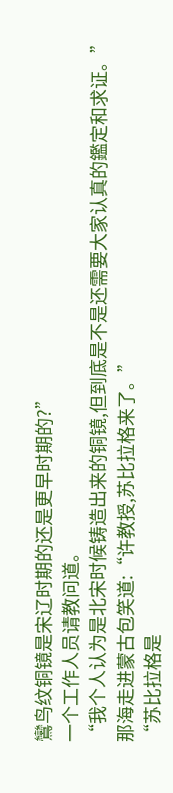鸞鸟纹铜镜是宋辽时期的还是更早时期的?”
一个工作人员请教问道。
“我个人认为是北宋时候铸造出来的铜镜,但到底是不是还需要大家认真的鑑定和求证。”
那海走进蒙古包笑道:“许教授,苏比拉格来了。”
“苏比拉格是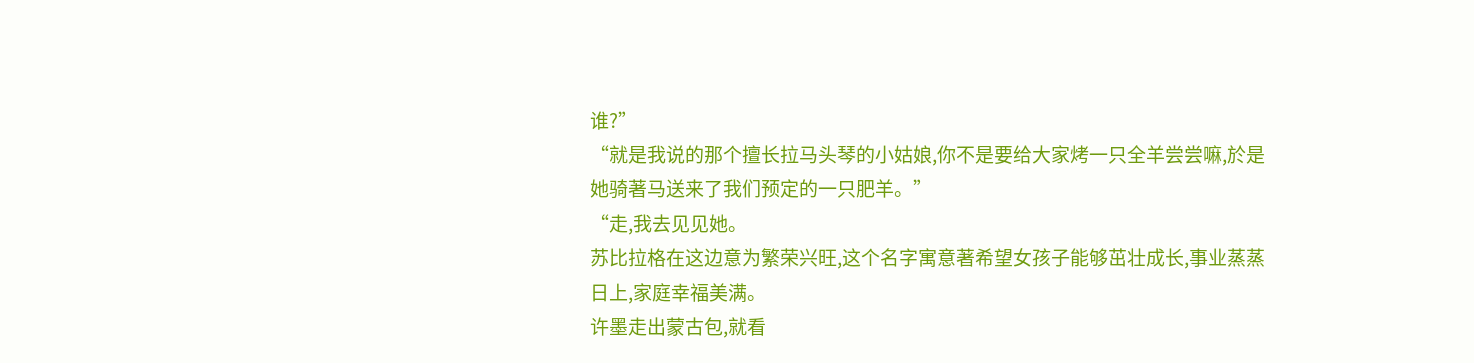谁?”
“就是我说的那个擅长拉马头琴的小姑娘,你不是要给大家烤一只全羊尝尝嘛,於是她骑著马送来了我们预定的一只肥羊。”
“走,我去见见她。
苏比拉格在这边意为繁荣兴旺,这个名字寓意著希望女孩子能够茁壮成长,事业蒸蒸日上,家庭幸福美满。
许墨走出蒙古包,就看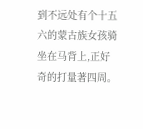到不远处有个十五六的蒙古族女孩骑坐在马背上,正好奇的打量著四周。